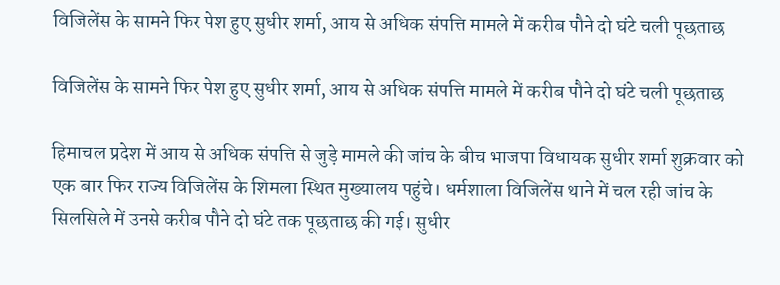विजिलेंस के सामने फिर पेश हुए सुधीर शर्मा, आय से अधिक संपत्ति मामले में करीब पौने दो घंटे चली पूछताछ

विजिलेंस के सामने फिर पेश हुए सुधीर शर्मा, आय से अधिक संपत्ति मामले में करीब पौने दो घंटे चली पूछताछ

हिमाचल प्रदेश में आय से अधिक संपत्ति से जुड़े मामले की जांच के बीच भाजपा विधायक सुधीर शर्मा शुक्रवार को एक बार फिर राज्य विजिलेंस के शिमला स्थित मुख्यालय पहुंचे। धर्मशाला विजिलेंस थाने में चल रही जांच के सिलसिले में उनसे करीब पौने दो घंटे तक पूछताछ की गई। सुधीर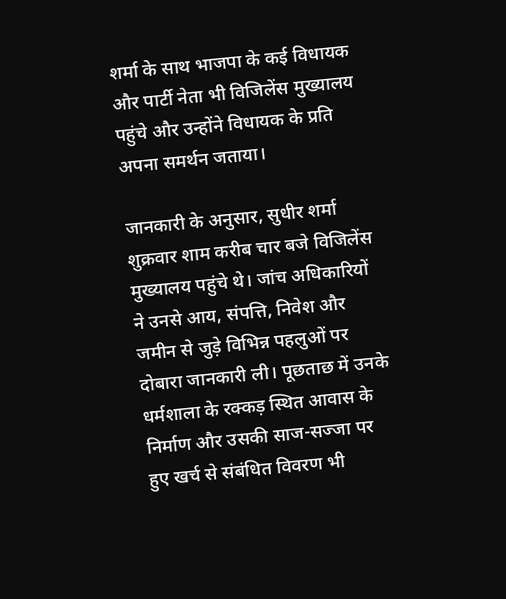शर्मा के साथ भाजपा के कई विधायक और पार्टी नेता भी विजिलेंस मुख्यालय पहुंचे और उन्होंने विधायक के प्रति अपना समर्थन जताया।

जानकारी के अनुसार, सुधीर शर्मा शुक्रवार शाम करीब चार बजे विजिलेंस मुख्यालय पहुंचे थे। जांच अधिकारियों ने उनसे आय, संपत्ति, निवेश और जमीन से जुड़े विभिन्न पहलुओं पर दोबारा जानकारी ली। पूछताछ में उनके धर्मशाला के रक्कड़ स्थित आवास के निर्माण और उसकी साज-सज्जा पर हुए खर्च से संबंधित विवरण भी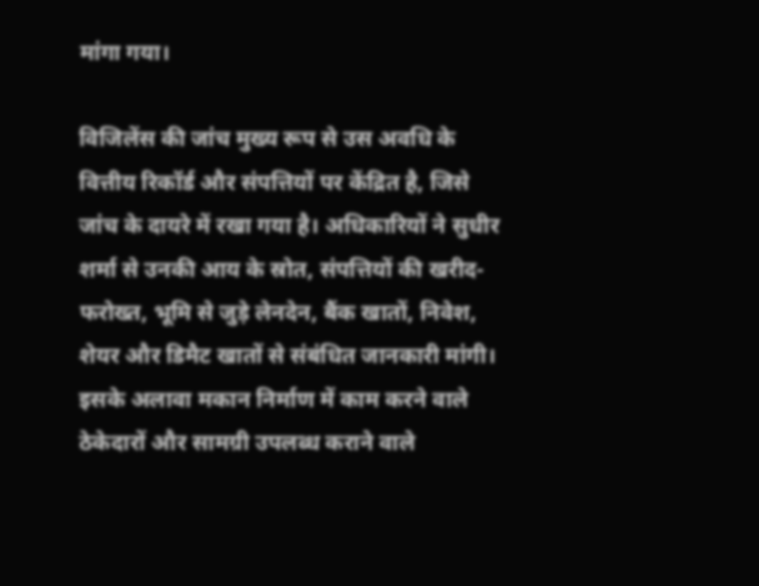मांगा गया।

विजिलेंस की जांच मुख्य रूप से उस अवधि के वित्तीय रिकॉर्ड और संपत्तियों पर केंद्रित है, जिसे जांच के दायरे में रखा गया है। अधिकारियों ने सुधीर शर्मा से उनकी आय के स्रोत, संपत्तियों की खरीद-फरोख्त, भूमि से जुड़े लेनदेन, बैंक खातों, निवेश, शेयर और डिमैट खातों से संबंधित जानकारी मांगी। इसके अलावा मकान निर्माण में काम करने वाले ठेकेदारों और सामग्री उपलब्ध कराने वाले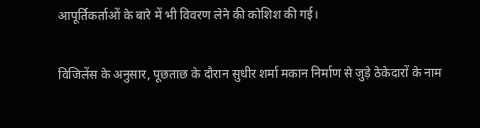आपूर्तिकर्ताओं के बारे में भी विवरण लेने की कोशिश की गई।

विजिलेंस के अनुसार, पूछताछ के दौरान सुधीर शर्मा मकान निर्माण से जुड़े ठेकेदारों के नाम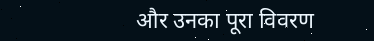और उनका पूरा विवरण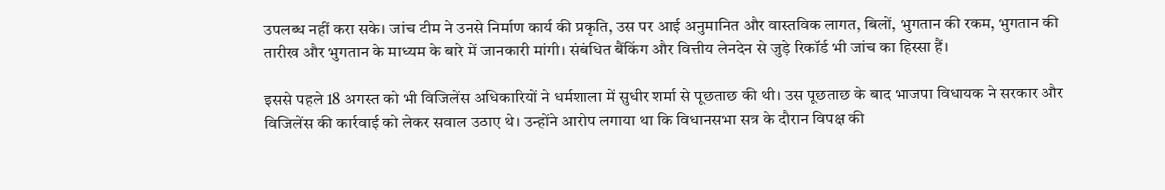उपलब्ध नहीं करा सके। जांच टीम ने उनसे निर्माण कार्य की प्रकृति, उस पर आई अनुमानित और वास्तविक लागत, बिलों, भुगतान की रकम, भुगतान की तारीख और भुगतान के माध्यम के बारे में जानकारी मांगी। संबंधित बैंकिंग और वित्तीय लेनदेन से जुड़े रिकॉर्ड भी जांच का हिस्सा हैं।

इससे पहले 18 अगस्त को भी विजिलेंस अधिकारियों ने धर्मशाला में सुधीर शर्मा से पूछताछ की थी। उस पूछताछ के बाद भाजपा विधायक ने सरकार और विजिलेंस की कार्रवाई को लेकर सवाल उठाए थे। उन्होंने आरोप लगाया था कि विधानसभा सत्र के दौरान विपक्ष की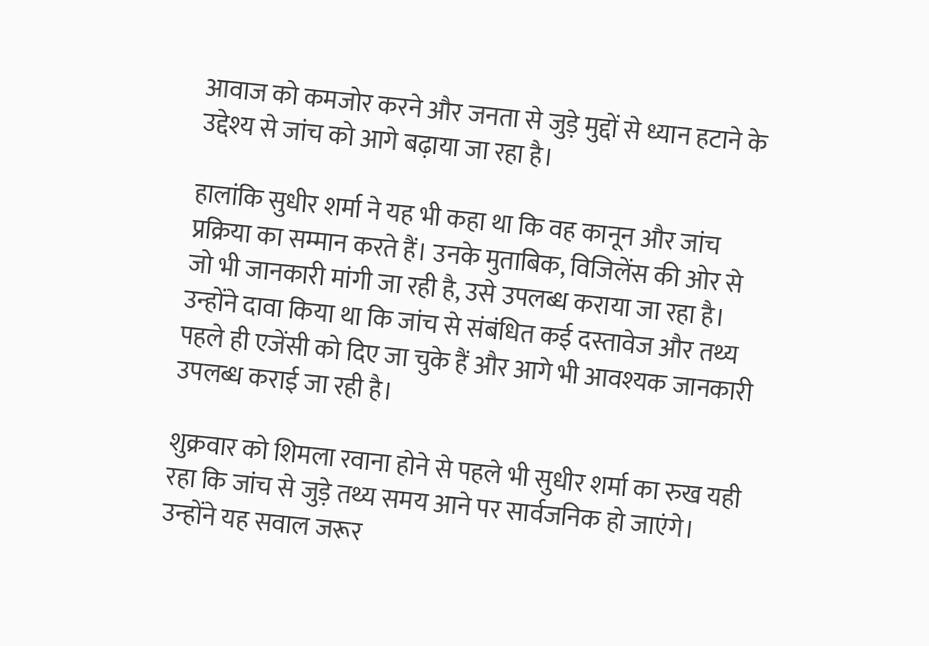आवाज को कमजोर करने और जनता से जुड़े मुद्दों से ध्यान हटाने के उद्देश्य से जांच को आगे बढ़ाया जा रहा है।

हालांकि सुधीर शर्मा ने यह भी कहा था कि वह कानून और जांच प्रक्रिया का सम्मान करते हैं। उनके मुताबिक, विजिलेंस की ओर से जो भी जानकारी मांगी जा रही है, उसे उपलब्ध कराया जा रहा है। उन्होंने दावा किया था कि जांच से संबंधित कई दस्तावेज और तथ्य पहले ही एजेंसी को दिए जा चुके हैं और आगे भी आवश्यक जानकारी उपलब्ध कराई जा रही है।

शुक्रवार को शिमला रवाना होने से पहले भी सुधीर शर्मा का रुख यही रहा कि जांच से जुड़े तथ्य समय आने पर सार्वजनिक हो जाएंगे। उन्होंने यह सवाल जरूर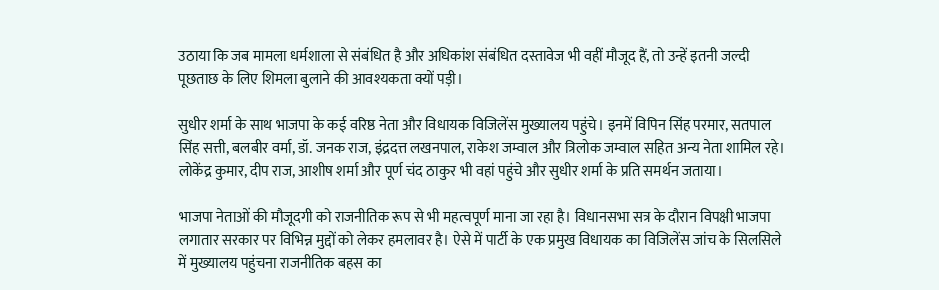उठाया कि जब मामला धर्मशाला से संबंधित है और अधिकांश संबंधित दस्तावेज भी वहीं मौजूद हैं, तो उन्हें इतनी जल्दी पूछताछ के लिए शिमला बुलाने की आवश्यकता क्यों पड़ी।

सुधीर शर्मा के साथ भाजपा के कई वरिष्ठ नेता और विधायक विजिलेंस मुख्यालय पहुंचे। इनमें विपिन सिंह परमार, सतपाल सिंह सत्ती, बलबीर वर्मा, डॉ. जनक राज, इंद्रदत्त लखनपाल, राकेश जम्वाल और त्रिलोक जम्वाल सहित अन्य नेता शामिल रहे। लोकेंद्र कुमार, दीप राज, आशीष शर्मा और पूर्ण चंद ठाकुर भी वहां पहुंचे और सुधीर शर्मा के प्रति समर्थन जताया।

भाजपा नेताओं की मौजूदगी को राजनीतिक रूप से भी महत्वपूर्ण माना जा रहा है। विधानसभा सत्र के दौरान विपक्षी भाजपा लगातार सरकार पर विभिन्न मुद्दों को लेकर हमलावर है। ऐसे में पार्टी के एक प्रमुख विधायक का विजिलेंस जांच के सिलसिले में मुख्यालय पहुंचना राजनीतिक बहस का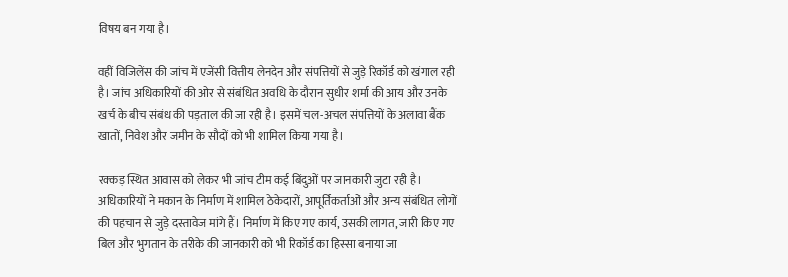विषय बन गया है।

वहीं विजिलेंस की जांच में एजेंसी वित्तीय लेनदेन और संपत्तियों से जुड़े रिकॉर्ड को खंगाल रही है। जांच अधिकारियों की ओर से संबंधित अवधि के दौरान सुधीर शर्मा की आय और उनके खर्च के बीच संबंध की पड़ताल की जा रही है। इसमें चल-अचल संपत्तियों के अलावा बैंक खातों, निवेश और जमीन के सौदों को भी शामिल किया गया है।

रक्कड़ स्थित आवास को लेकर भी जांच टीम कई बिंदुओं पर जानकारी जुटा रही है। अधिकारियों ने मकान के निर्माण में शामिल ठेकेदारों, आपूर्तिकर्ताओं और अन्य संबंधित लोगों की पहचान से जुड़े दस्तावेज मांगे हैं। निर्माण में किए गए कार्य, उसकी लागत, जारी किए गए बिल और भुगतान के तरीके की जानकारी को भी रिकॉर्ड का हिस्सा बनाया जा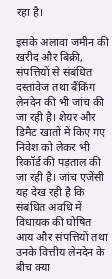रहा है।

इसके अलावा जमीन की खरीद और बिक्री, संपत्तियों से संबंधित दस्तावेज तथा बैंकिंग लेनदेन की भी जांच की जा रही है। शेयर और डिमैट खातों में किए गए निवेश को लेकर भी रिकॉर्ड की पड़ताल की जा रही है। जांच एजेंसी यह देख रही है कि संबंधित अवधि में विधायक की घोषित आय और संपत्तियों तथा उनके वित्तीय लेनदेन के बीच क्या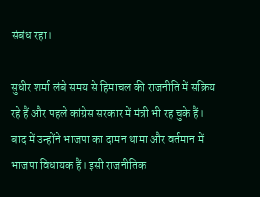संबंध रहा।

सुधीर शर्मा लंबे समय से हिमाचल की राजनीति में सक्रिय रहे हैं और पहले कांग्रेस सरकार में मंत्री भी रह चुके हैं। बाद में उन्होंने भाजपा का दामन थामा और वर्तमान में भाजपा विधायक हैं। इसी राजनीतिक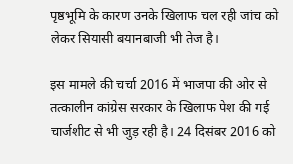पृष्ठभूमि के कारण उनके खिलाफ चल रही जांच को लेकर सियासी बयानबाजी भी तेज है।

इस मामले की चर्चा 2016 में भाजपा की ओर से तत्कालीन कांग्रेस सरकार के खिलाफ पेश की गई चार्जशीट से भी जुड़ रही है। 24 दिसंबर 2016 को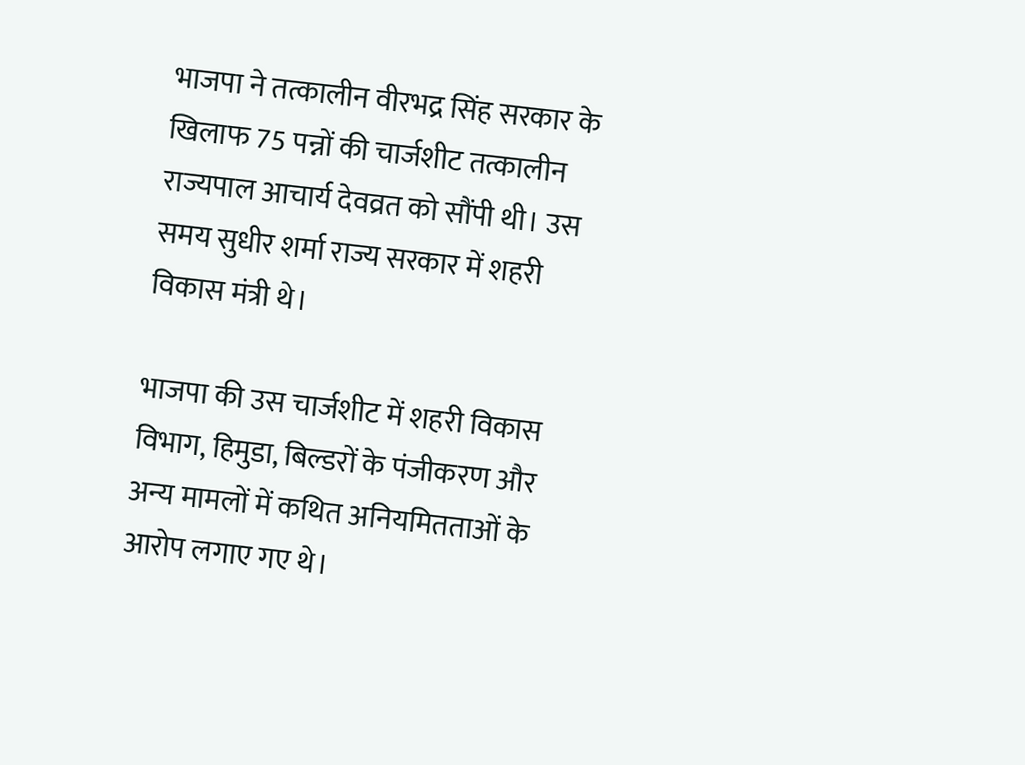भाजपा ने तत्कालीन वीरभद्र सिंह सरकार के खिलाफ 75 पन्नों की चार्जशीट तत्कालीन राज्यपाल आचार्य देवव्रत को सौंपी थी। उस समय सुधीर शर्मा राज्य सरकार में शहरी विकास मंत्री थे।

भाजपा की उस चार्जशीट में शहरी विकास विभाग, हिमुडा, बिल्डरों के पंजीकरण और अन्य मामलों में कथित अनियमितताओं के आरोप लगाए गए थे।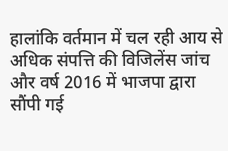हालांकि वर्तमान में चल रही आय से अधिक संपत्ति की विजिलेंस जांच और वर्ष 2016 में भाजपा द्वारा सौंपी गई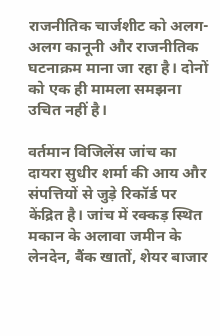राजनीतिक चार्जशीट को अलग-अलग कानूनी और राजनीतिक घटनाक्रम माना जा रहा है। दोनों को एक ही मामला समझना उचित नहीं है।

वर्तमान विजिलेंस जांच का दायरा सुधीर शर्मा की आय और संपत्तियों से जुड़े रिकॉर्ड पर केंद्रित है। जांच में रक्कड़ स्थित मकान के अलावा जमीन के लेनदेन, बैंक खातों, शेयर बाजार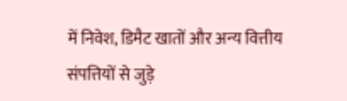में निवेश, डिमैट खातों और अन्य वित्तीय संपत्तियों से जुड़े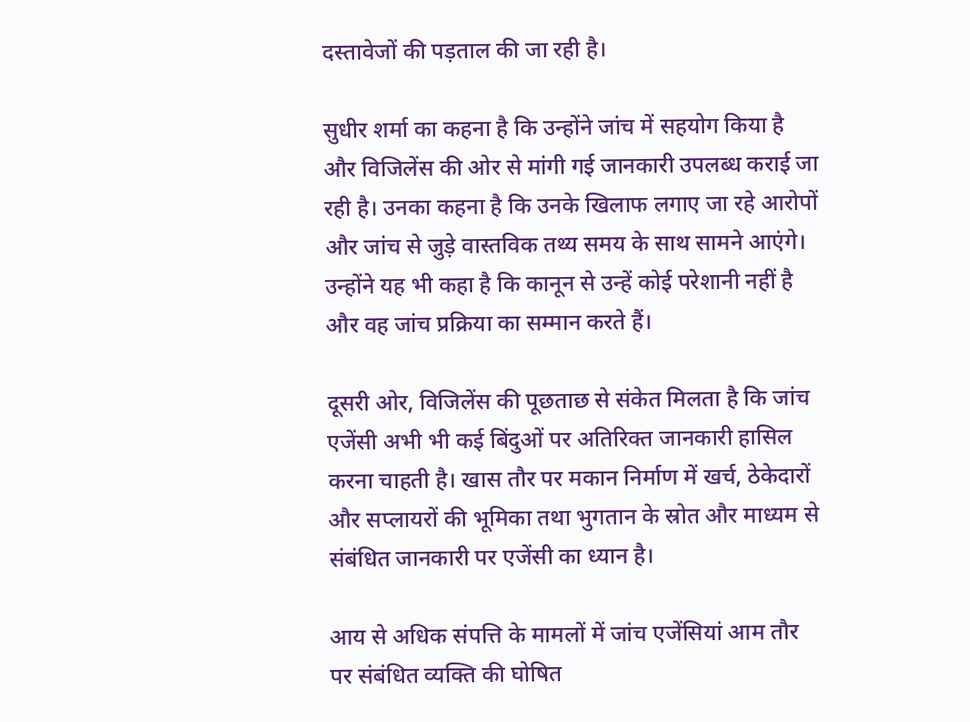दस्तावेजों की पड़ताल की जा रही है।

सुधीर शर्मा का कहना है कि उन्होंने जांच में सहयोग किया है और विजिलेंस की ओर से मांगी गई जानकारी उपलब्ध कराई जा रही है। उनका कहना है कि उनके खिलाफ लगाए जा रहे आरोपों और जांच से जुड़े वास्तविक तथ्य समय के साथ सामने आएंगे। उन्होंने यह भी कहा है कि कानून से उन्हें कोई परेशानी नहीं है और वह जांच प्रक्रिया का सम्मान करते हैं।

दूसरी ओर, विजिलेंस की पूछताछ से संकेत मिलता है कि जांच एजेंसी अभी भी कई बिंदुओं पर अतिरिक्त जानकारी हासिल करना चाहती है। खास तौर पर मकान निर्माण में खर्च, ठेकेदारों और सप्लायरों की भूमिका तथा भुगतान के स्रोत और माध्यम से संबंधित जानकारी पर एजेंसी का ध्यान है।

आय से अधिक संपत्ति के मामलों में जांच एजेंसियां आम तौर पर संबंधित व्यक्ति की घोषित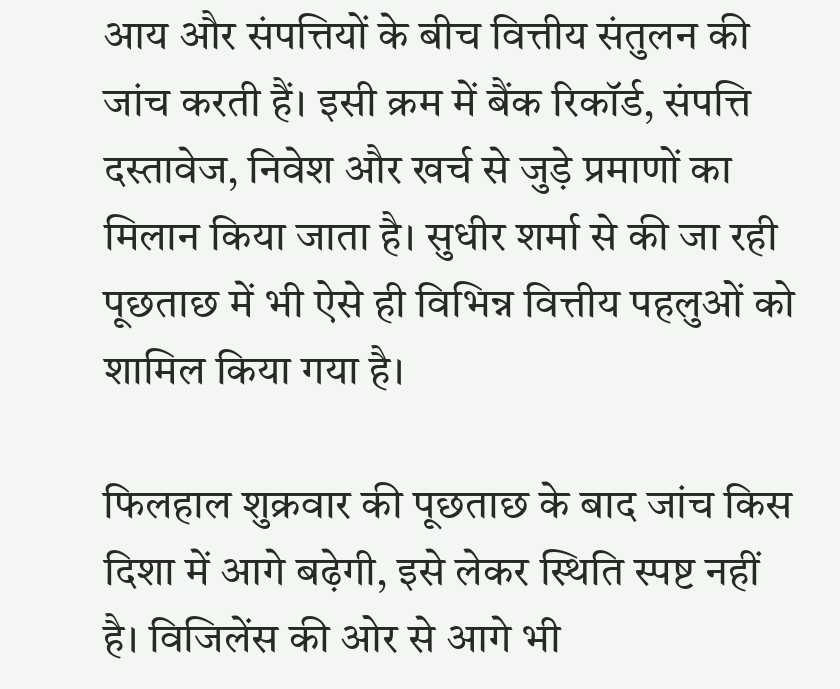आय और संपत्तियों के बीच वित्तीय संतुलन की जांच करती हैं। इसी क्रम में बैंक रिकॉर्ड, संपत्ति दस्तावेज, निवेश और खर्च से जुड़े प्रमाणों का मिलान किया जाता है। सुधीर शर्मा से की जा रही पूछताछ में भी ऐसे ही विभिन्न वित्तीय पहलुओं को शामिल किया गया है।

फिलहाल शुक्रवार की पूछताछ के बाद जांच किस दिशा में आगे बढ़ेगी, इसे लेकर स्थिति स्पष्ट नहीं है। विजिलेंस की ओर से आगे भी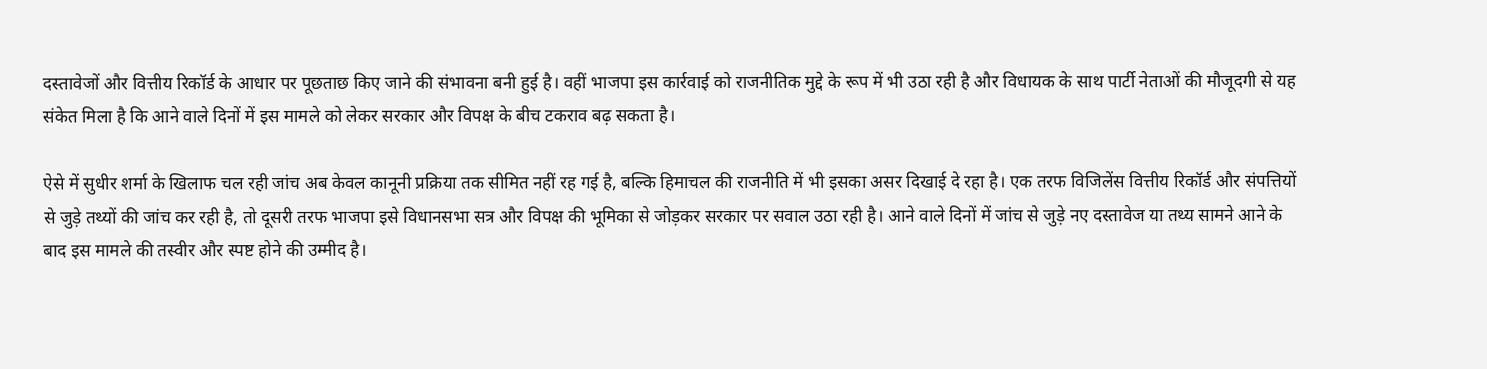दस्तावेजों और वित्तीय रिकॉर्ड के आधार पर पूछताछ किए जाने की संभावना बनी हुई है। वहीं भाजपा इस कार्रवाई को राजनीतिक मुद्दे के रूप में भी उठा रही है और विधायक के साथ पार्टी नेताओं की मौजूदगी से यह संकेत मिला है कि आने वाले दिनों में इस मामले को लेकर सरकार और विपक्ष के बीच टकराव बढ़ सकता है।

ऐसे में सुधीर शर्मा के खिलाफ चल रही जांच अब केवल कानूनी प्रक्रिया तक सीमित नहीं रह गई है, बल्कि हिमाचल की राजनीति में भी इसका असर दिखाई दे रहा है। एक तरफ विजिलेंस वित्तीय रिकॉर्ड और संपत्तियों से जुड़े तथ्यों की जांच कर रही है, तो दूसरी तरफ भाजपा इसे विधानसभा सत्र और विपक्ष की भूमिका से जोड़कर सरकार पर सवाल उठा रही है। आने वाले दिनों में जांच से जुड़े नए दस्तावेज या तथ्य सामने आने के बाद इस मामले की तस्वीर और स्पष्ट होने की उम्मीद है।